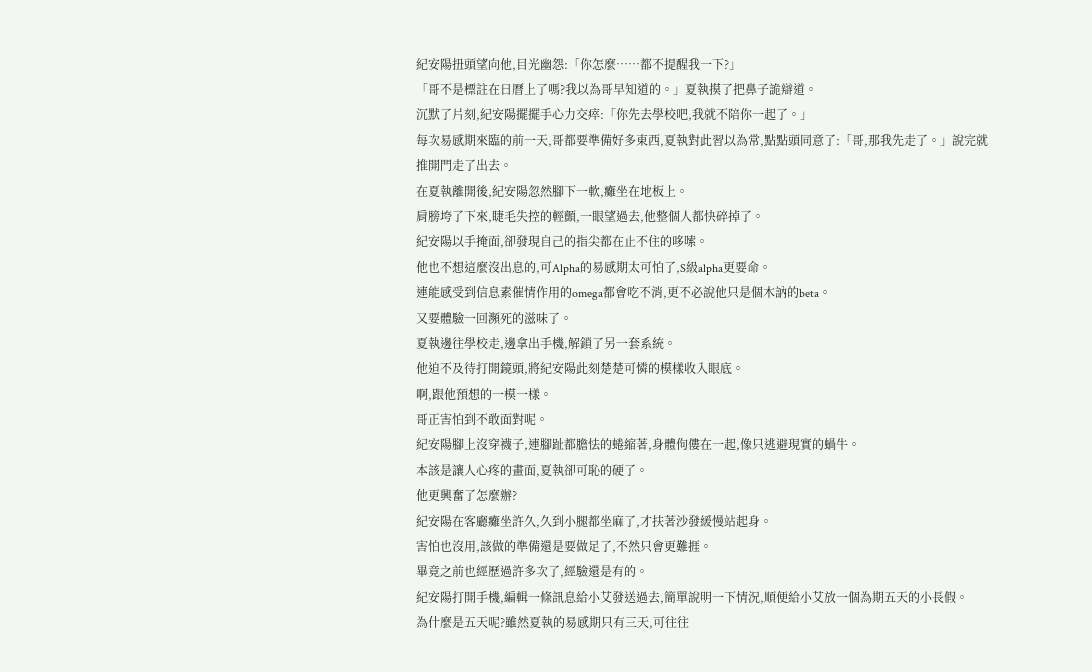紀安陽扭頭望向他,目光幽怨:「你怎麼……都不提醒我一下?」
「哥不是標註在日曆上了嗎?我以為哥早知道的。」夏執摸了把鼻子詭辯道。
沉默了片刻,紀安陽擺擺手心力交瘁:「你先去學校吧,我就不陪你一起了。」
每次易感期來臨的前一天,哥都要準備好多東西,夏執對此習以為常,點點頭同意了:「哥,那我先走了。」說完就推開門走了出去。
在夏執離開後,紀安陽忽然腳下一軟,癱坐在地板上。
肩膀垮了下來,睫毛失控的輕顫,一眼望過去,他整個人都快碎掉了。
紀安陽以手掩面,卻發現自己的指尖都在止不住的哆嗦。
他也不想這麼沒出息的,可Alpha的易感期太可怕了,S級alpha更要命。
連能感受到信息素催情作用的omega都會吃不消,更不必說他只是個木訥的beta。
又要體驗一回瀕死的滋味了。
夏執邊往學校走,邊拿出手機,解鎖了另一套系統。
他迫不及待打開鏡頭,將紀安陽此刻楚楚可憐的模樣收入眼底。
啊,跟他預想的一模一樣。
哥正害怕到不敢面對呢。
紀安陽腳上沒穿襪子,連腳趾都膽怯的蜷縮著,身體佝僂在一起,像只逃避現實的蝸牛。
本該是讓人心疼的畫面,夏執卻可恥的硬了。
他更興奮了怎麼辦?
紀安陽在客廳癱坐許久,久到小腿都坐麻了,才扶著沙發緩慢站起身。
害怕也沒用,該做的準備還是要做足了,不然只會更難捱。
畢竟之前也經歷過許多次了,經驗還是有的。
紀安陽打開手機,編輯一條訊息給小艾發送過去,簡單說明一下情況,順便給小艾放一個為期五天的小長假。
為什麼是五天呢?雖然夏執的易感期只有三天,可往往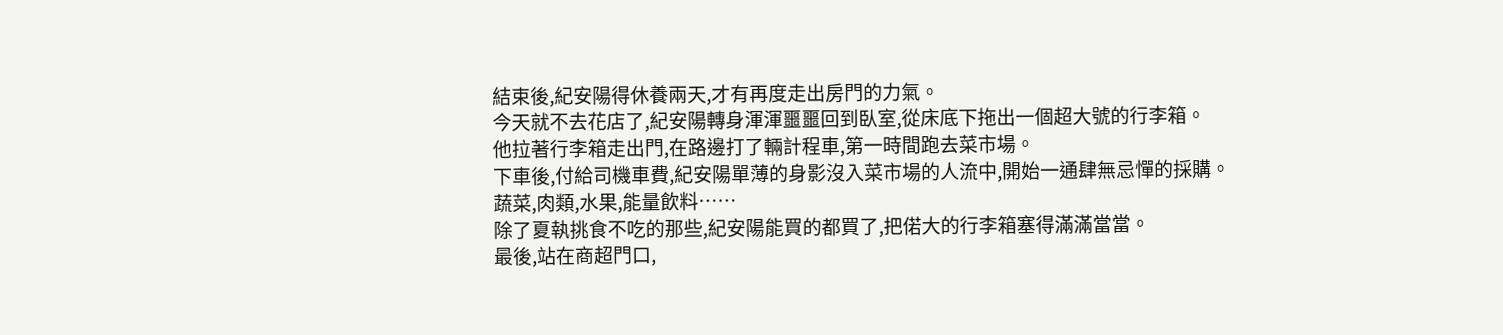結束後,紀安陽得休養兩天,才有再度走出房門的力氣。
今天就不去花店了,紀安陽轉身渾渾噩噩回到臥室,從床底下拖出一個超大號的行李箱。
他拉著行李箱走出門,在路邊打了輛計程車,第一時間跑去菜市場。
下車後,付給司機車費,紀安陽單薄的身影沒入菜市場的人流中,開始一通肆無忌憚的採購。
蔬菜,肉類,水果,能量飲料……
除了夏執挑食不吃的那些,紀安陽能買的都買了,把偌大的行李箱塞得滿滿當當。
最後,站在商超門口,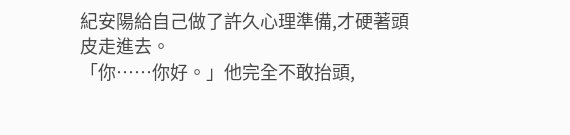紀安陽給自己做了許久心理準備,才硬著頭皮走進去。
「你……你好。」他完全不敢抬頭,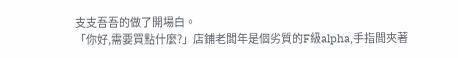支支吾吾的做了開場白。
「你好,需要買點什麼?」店鋪老闆年是個劣質的F級alpha,手指間夾著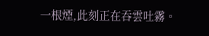一根煙,此刻正在吞雲吐霧。